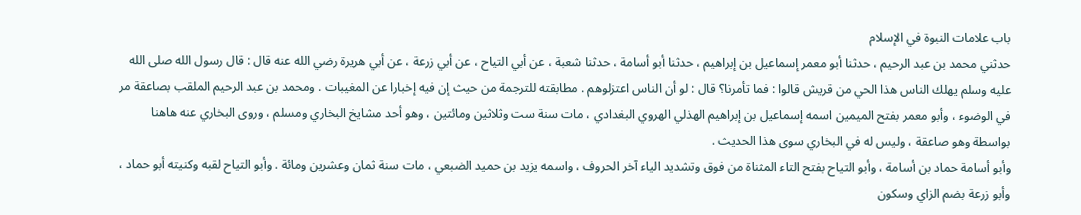باب علامات النبوة في الإسلام
حدثني محمد بن عبد الرحيم ، حدثنا أبو معمر إسماعيل بن إبراهيم ، حدثنا أبو أسامة ، حدثنا شعبة ، عن أبي التياح ، عن أبي زرعة ، عن أبي هريرة رضي الله عنه قال : قال رسول الله صلى الله عليه وسلم يهلك الناس هذا الحي من قريش قالوا : فما تأمرنا؟ قال : لو أن الناس اعتزلوهم . مطابقته للترجمة من حيث إن فيه إخبارا عن المغيبات . ومحمد بن عبد الرحيم الملقب بصاعقة مر في الوضوء ، وأبو معمر بفتح الميمين اسمه إسماعيل بن إبراهيم الهذلي الهروي البغدادي ، مات سنة ست وثلاثين ومائتين ، وهو أحد مشايخ البخاري ومسلم ، وروى البخاري عنه هاهنا بواسطة وهو صاعقة ، وليس له في البخاري سوى هذا الحديث .
وأبو أسامة حماد بن أسامة ، وأبو التياح بفتح التاء المثناة من فوق وتشديد الياء آخر الحروف ، واسمه يزيد بن حميد الضبعي ، مات سنة ثمان وعشرين ومائة . وأبو التياح لقبه وكنيته أبو حماد ، وأبو زرعة بضم الزاي وسكون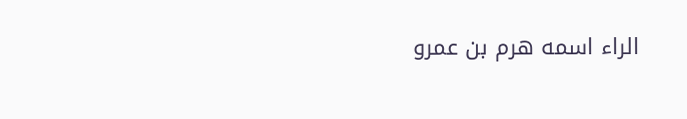الراء اسمه هرم بن عمرو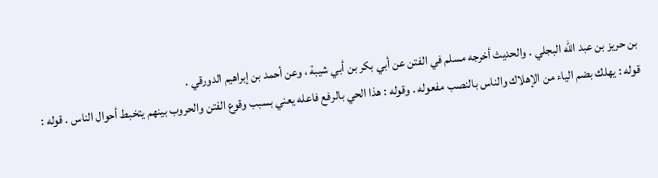بن حريز بن عبد الله البجلي . والحديث أخرجه مسلم في الفتن عن أبي بكر بن أبي شيبة ، وعن أحمد بن إبراهيم الدورقي .
قوله : يهلك بضم الياء من الإهلاك والناس بالنصب مفعوله . وقوله : هذا الحي بالرفع فاعله يعني بسبب وقوع الفتن والحروب بينهم يتخبط أحوال الناس . قوله :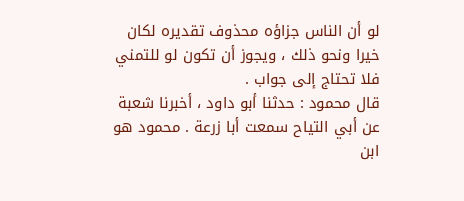لو أن الناس جزاؤه محذوف تقديره لكان خيرا ونحو ذلك ، ويجوز أن تكون لو للتمني فلا تحتاج إلى جواب .
قال محمود : حدثنا أبو داود ، أخبرنا شعبة عن أبي التياح سمعت أبا زرعة . محمود هو ابن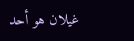غيلان هو أحد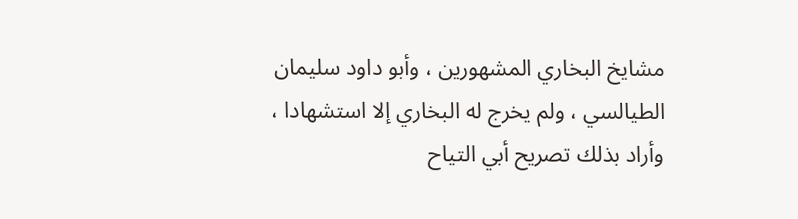مشايخ البخاري المشهورين ، وأبو داود سليمان الطيالسي ، ولم يخرج له البخاري إلا استشهادا ، وأراد بذلك تصريح أبي التياح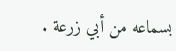بسماعه من أبي زرعة .